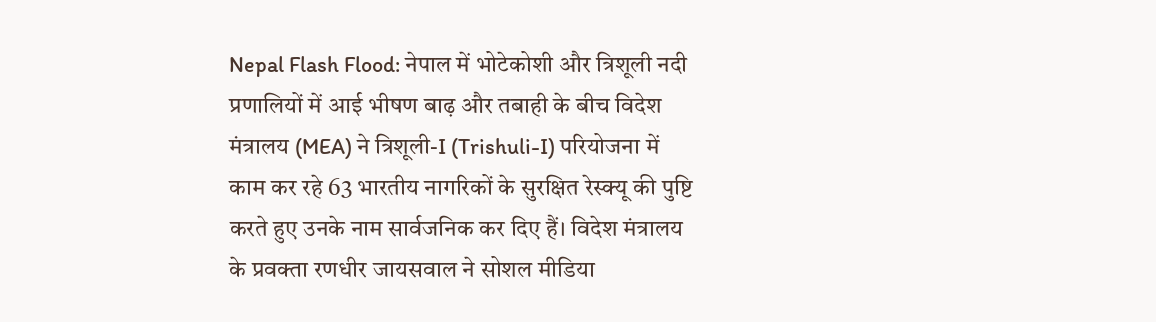Nepal Flash Flood: नेपाल में भोटेकोशी और त्रिशूली नदी प्रणालियों में आई भीषण बाढ़ और तबाही के बीच विदेश मंत्रालय (MEA) ने त्रिशूली-I (Trishuli-I) परियोजना में काम कर रहे 63 भारतीय नागरिकों के सुरक्षित रेस्क्यू की पुष्टि करते हुए उनके नाम सार्वजनिक कर दिए हैं। विदेश मंत्रालय के प्रवक्ता रणधीर जायसवाल ने सोशल मीडिया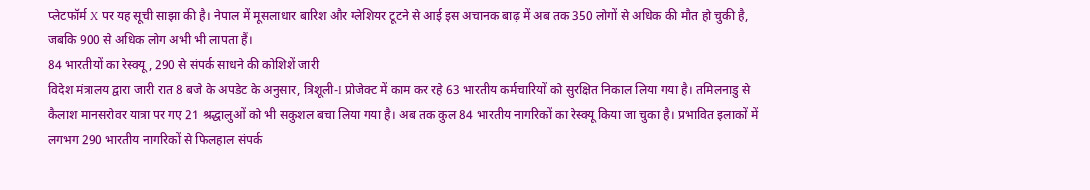प्लेटफॉर्म X पर यह सूची साझा की है। नेपाल में मूसलाधार बारिश और ग्लेशियर टूटने से आई इस अचानक बाढ़ में अब तक 350 लोगों से अधिक की मौत हो चुकी है, जबकि 900 से अधिक लोग अभी भी लापता हैं।
84 भारतीयों का रेस्क्यू, 290 से संपर्क साधने की कोशिशें जारी
विदेश मंत्रालय द्वारा जारी रात 8 बजे के अपडेट के अनुसार, त्रिशूली-I प्रोजेक्ट में काम कर रहे 63 भारतीय कर्मचारियों को सुरक्षित निकाल लिया गया है। तमिलनाडु से कैलाश मानसरोवर यात्रा पर गए 21 श्रद्धालुओं को भी सकुशल बचा लिया गया है। अब तक कुल 84 भारतीय नागरिकों का रेस्क्यू किया जा चुका है। प्रभावित इलाकों में लगभग 290 भारतीय नागरिकों से फिलहाल संपर्क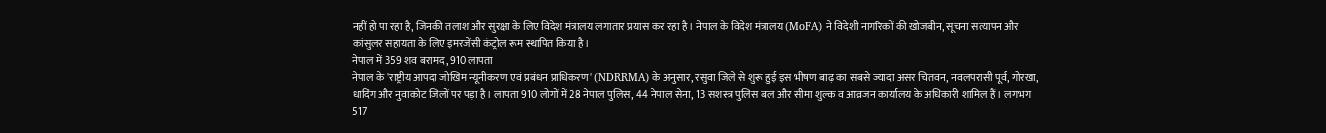नहीं हो पा रहा है, जिनकी तलाश और सुरक्षा के लिए विदेश मंत्रालय लगातार प्रयास कर रहा है। नेपाल के विदेश मंत्रालय (MoFA) ने विदेशी नागरिकों की खोजबीन, सूचना सत्यापन और कांसुलर सहायता के लिए इमरजेंसी कंट्रोल रूम स्थापित किया है।
नेपाल में 359 शव बरामद, 910 लापता
नेपाल के 'राष्ट्रीय आपदा जोखिम न्यूनीकरण एवं प्रबंधन प्राधिकरण' (NDRRMA) के अनुसार, रसुवा जिले से शुरू हुई इस भीषण बाढ़ का सबसे ज्यादा असर चितवन, नवलपरासी पूर्व, गोरखा, धादिंग और नुवाकोट जिलों पर पड़ा है। लापता 910 लोगों में 28 नेपाल पुलिस, 44 नेपाल सेना, 13 सशस्त्र पुलिस बल और सीमा शुल्क व आव्रजन कार्यालय के अधिकारी शामिल हैं। लगभग 517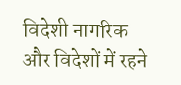विदेशी नागरिक और विदेशों में रहने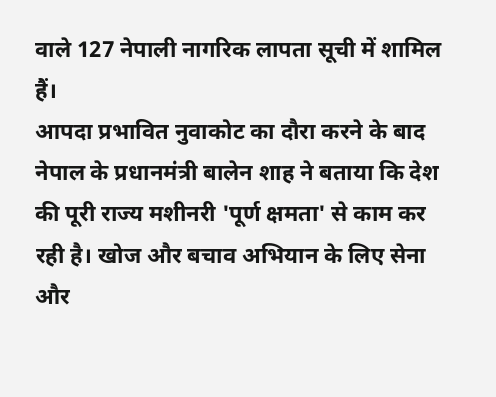वाले 127 नेपाली नागरिक लापता सूची में शामिल हैं।
आपदा प्रभावित नुवाकोट का दौरा करने के बाद नेपाल के प्रधानमंत्री बालेन शाह ने बताया कि देश की पूरी राज्य मशीनरी 'पूर्ण क्षमता' से काम कर रही है। खोज और बचाव अभियान के लिए सेना और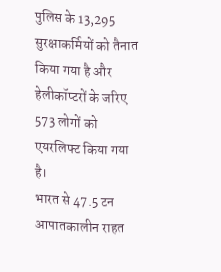पुलिस के 13,295 सुरक्षाकर्मियों को तैनात किया गया है और हेलीकॉप्टरों के जरिए 573 लोगों को एयरलिफ्ट किया गया है।
भारत से 47.5 टन आपातकालीन राहत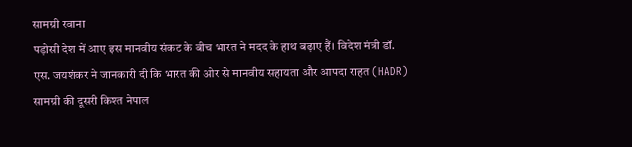सामग्री रवाना
पड़ोसी देश में आए इस मानवीय संकट के बीच भारत ने मदद के हाथ बढ़ाए हैं। विदेश मंत्री डॉ. एस. जयशंकर ने जानकारी दी कि भारत की ओर से मानवीय सहायता और आपदा राहत (HADR) सामग्री की दूसरी किश्त नेपाल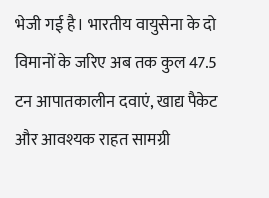भेजी गई है। भारतीय वायुसेना के दो विमानों के जरिए अब तक कुल 47.5 टन आपातकालीन दवाएं, खाद्य पैकेट और आवश्यक राहत सामग्री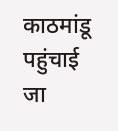काठमांडू पहुंचाई जा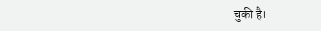चुकी है।